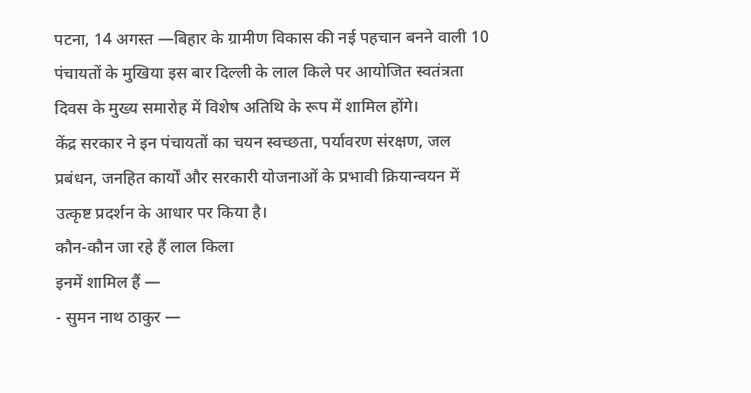पटना, 14 अगस्त —बिहार के ग्रामीण विकास की नई पहचान बनने वाली 10 पंचायतों के मुखिया इस बार दिल्ली के लाल किले पर आयोजित स्वतंत्रता दिवस के मुख्य समारोह में विशेष अतिथि के रूप में शामिल होंगे।
केंद्र सरकार ने इन पंचायतों का चयन स्वच्छता, पर्यावरण संरक्षण, जल प्रबंधन, जनहित कार्यों और सरकारी योजनाओं के प्रभावी क्रियान्वयन में उत्कृष्ट प्रदर्शन के आधार पर किया है।
कौन-कौन जा रहे हैं लाल किला
इनमें शामिल हैं —
- सुमन नाथ ठाकुर —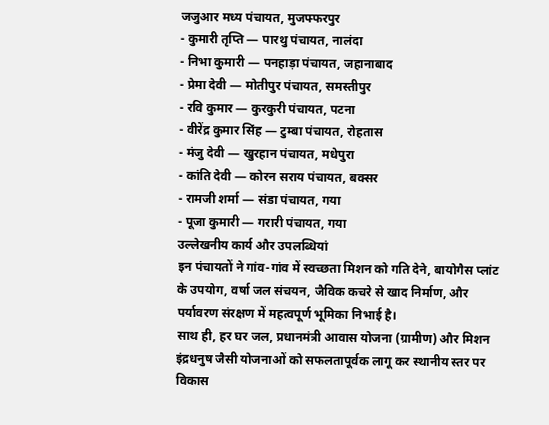जजुआर मध्य पंचायत, मुजफ्फरपुर
- कुमारी तृप्ति — पारथु पंचायत, नालंदा
- निभा कुमारी — पनहाड़ा पंचायत, जहानाबाद
- प्रेमा देवी — मोतीपुर पंचायत, समस्तीपुर
- रवि कुमार — कुरकुरी पंचायत, पटना
- वीरेंद्र कुमार सिंह — टुम्बा पंचायत, रोहतास
- मंजु देवी — खुरहान पंचायत, मधेपुरा
- कांति देवी — कोरन सराय पंचायत, बक्सर
- रामजी शर्मा — संडा पंचायत, गया
- पूजा कुमारी — गरारी पंचायत, गया
उल्लेखनीय कार्य और उपलब्धियां
इन पंचायतों ने गांव-गांव में स्वच्छता मिशन को गति देने, बायोगैस प्लांट के उपयोग, वर्षा जल संचयन, जैविक कचरे से खाद निर्माण, और पर्यावरण संरक्षण में महत्वपूर्ण भूमिका निभाई है।
साथ ही, हर घर जल, प्रधानमंत्री आवास योजना (ग्रामीण) और मिशन इंद्रधनुष जैसी योजनाओं को सफलतापूर्वक लागू कर स्थानीय स्तर पर विकास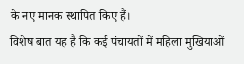के नए मानक स्थापित किए हैं।
विशेष बात यह है कि कई पंचायतों में महिला मुखियाओं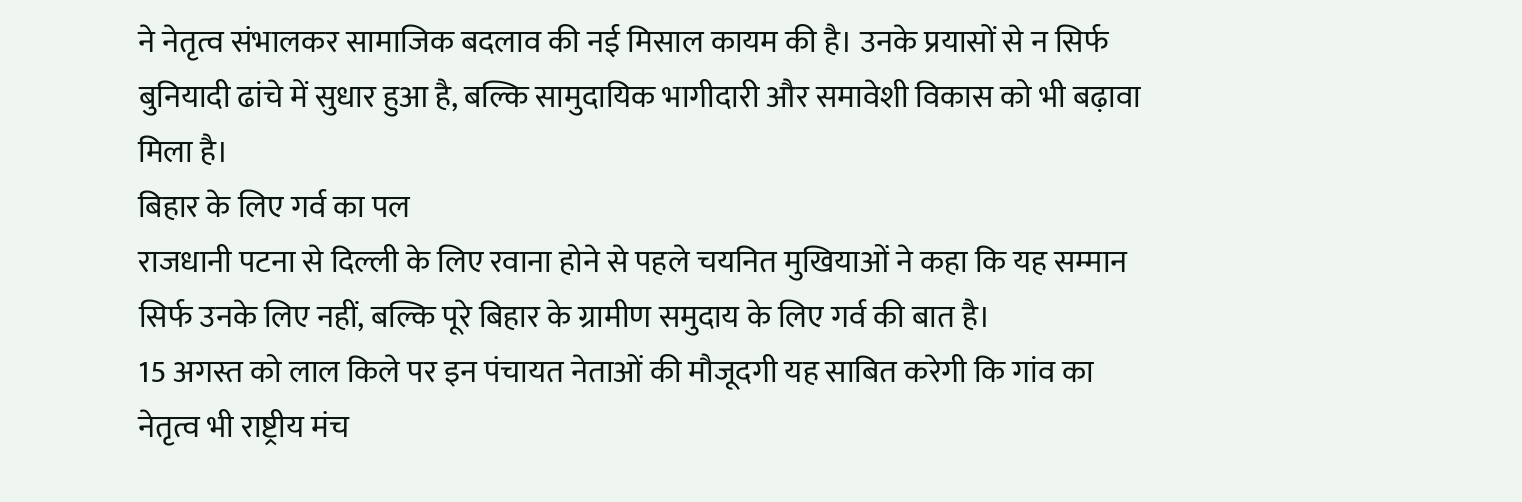ने नेतृत्व संभालकर सामाजिक बदलाव की नई मिसाल कायम की है। उनके प्रयासों से न सिर्फ बुनियादी ढांचे में सुधार हुआ है, बल्कि सामुदायिक भागीदारी और समावेशी विकास को भी बढ़ावा मिला है।
बिहार के लिए गर्व का पल
राजधानी पटना से दिल्ली के लिए रवाना होने से पहले चयनित मुखियाओं ने कहा कि यह सम्मान सिर्फ उनके लिए नहीं, बल्कि पूरे बिहार के ग्रामीण समुदाय के लिए गर्व की बात है।
15 अगस्त को लाल किले पर इन पंचायत नेताओं की मौजूदगी यह साबित करेगी कि गांव का नेतृत्व भी राष्ट्रीय मंच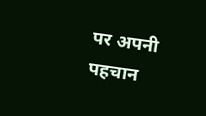पर अपनी पहचान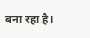बना रहा है।